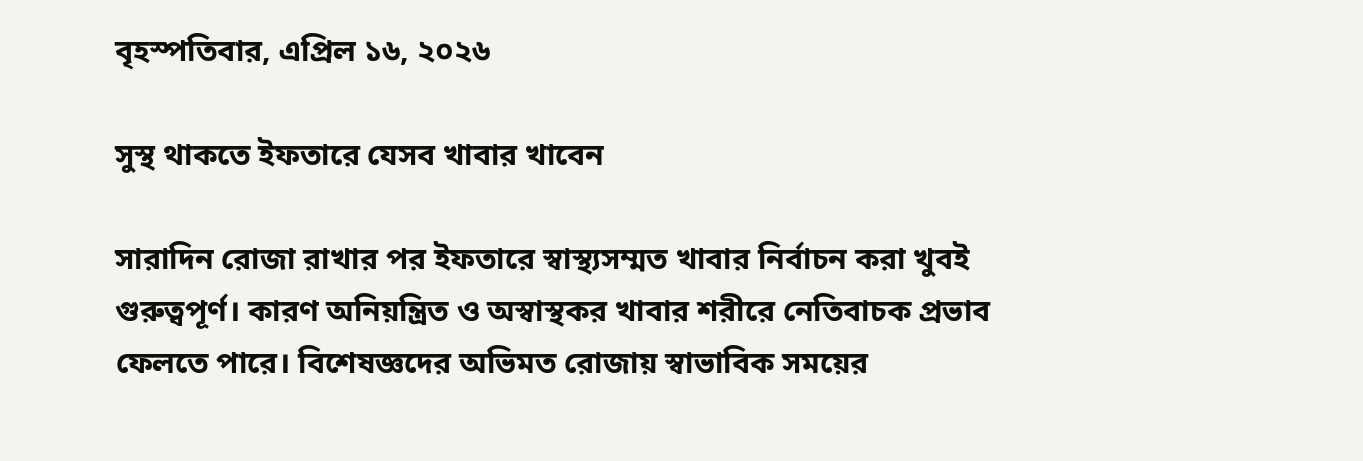বৃহস্পতিবার, এপ্রিল ১৬, ২০২৬

সুস্থ থাকতে ইফতারে যেসব খাবার খাবেন

সারাদিন রোজা রাখার পর ইফতারে স্বাস্থ্যসম্মত খাবার নির্বাচন করা খুবই গুরুত্বপূর্ণ। কারণ অনিয়ন্ত্রিত ও অস্বাস্থকর খাবার শরীরে নেতিবাচক প্রভাব ফেলতে পারে। বিশেষজ্ঞদের অভিমত রোজায় স্বাভাবিক সময়ের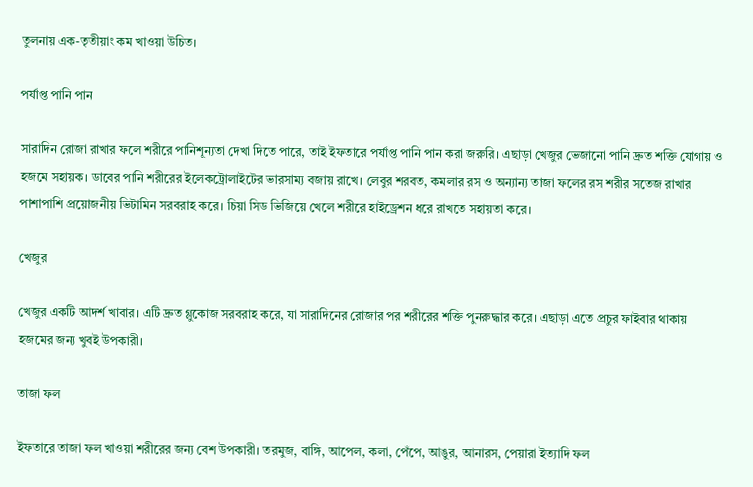তুলনায় এক-তৃতীয়াং কম খাওয়া উচিত।

পর্যাপ্ত পানি পান

সারাদিন রোজা রাখার ফলে শরীরে পানিশূন্যতা দেখা দিতে পারে, তাই ইফতারে পর্যাপ্ত পানি পান করা জরুরি। এছাড়া খেজুর ভেজানো পানি দ্রুত শক্তি যোগায় ও হজমে সহায়ক। ডাবের পানি শরীরের ইলেকট্রোলাইটের ভারসাম্য বজায় রাখে। লেবুর শরবত, কমলার রস ও অন্যান্য তাজা ফলের রস শরীর সতেজ রাখার পাশাপাশি প্রয়োজনীয় ভিটামিন সরবরাহ করে। চিয়া সিড ভিজিয়ে খেলে শরীরে হাইড্রেশন ধরে রাখতে সহায়তা করে।

খেজুর

খেজুর একটি আদর্শ খাবার। এটি দ্রুত গ্লুকোজ সরবরাহ করে, যা সারাদিনের রোজার পর শরীরের শক্তি পুনরুদ্ধার করে। এছাড়া এতে প্রচুর ফাইবার থাকায় হজমের জন্য খুবই উপকারী।

তাজা ফল

ইফতারে তাজা ফল খাওয়া শরীরের জন্য বেশ উপকারী। তরমুজ, বাঙ্গি, আপেল, কলা, পেঁপে, আঙুর, আনারস, পেয়ারা ইত্যাদি ফল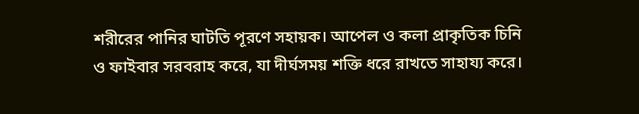শরীরের পানির ঘাটতি পূরণে সহায়ক। আপেল ও কলা প্রাকৃতিক চিনি ও ফাইবার সরবরাহ করে, যা দীর্ঘসময় শক্তি ধরে রাখতে সাহায্য করে।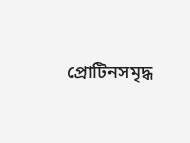প্রোটিনসমৃদ্ধ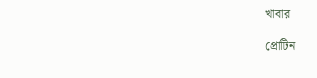খাবার

প্রোটিন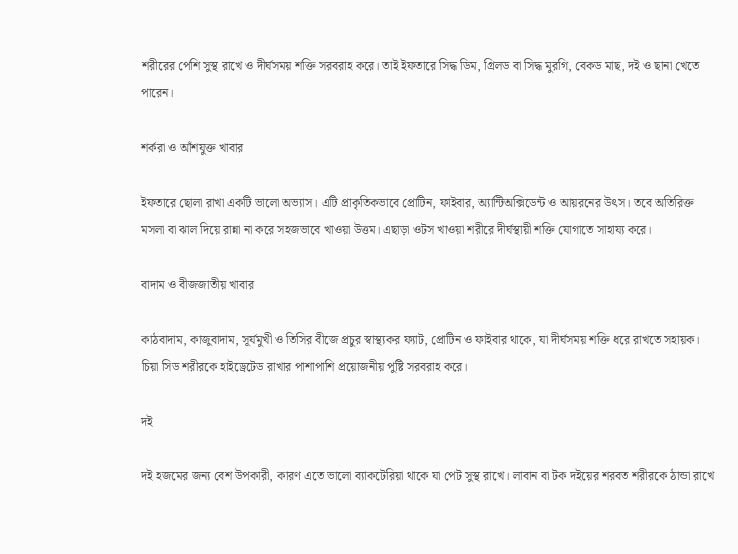শরীরের পেশি সুস্থ রাখে ও দীর্ঘসময় শক্তি সরবরাহ করে। তাই ইফতারে সিদ্ধ ডিম, গ্রিলড বা সিদ্ধ মুরগি, বেকড মাছ, দই ও ছানা খেতে পারেন।

শর্করা ও আঁশযুক্ত খাবার

ইফতারে ছোলা রাখা একটি ভালো অভ্যাস। এটি প্রাকৃতিকভাবে প্রোটিন, ফাইবার, অ্যান্টিঅক্সিডেন্ট ও আয়রনের উৎস। তবে অতিরিক্ত মসলা বা ঝাল দিয়ে রান্না না করে সহজভাবে খাওয়া উত্তম। এছাড়া ওটস খাওয়া শরীরে দীর্ঘস্থায়ী শক্তি যোগাতে সাহায্য করে।

বাদাম ও বীজজাতীয় খাবার

কাঠবাদাম, কাজুবাদাম, সূর্যমুখী ও তিসির বীজে প্রচুর স্বাস্থ্যকর ফ্যাট, প্রোটিন ও ফাইবার থাকে, যা দীর্ঘসময় শক্তি ধরে রাখতে সহায়ক। চিয়া সিড শরীরকে হাইড্রেটেড রাখার পাশাপাশি প্রয়োজনীয় পুষ্টি সরবরাহ করে।

দই

দই হজমের জন্য বেশ উপকারী, কারণ এতে ভালো ব্যাকটেরিয়া থাকে যা পেট সুস্থ রাখে। লাবান বা টক দইয়ের শরবত শরীরকে ঠান্ডা রাখে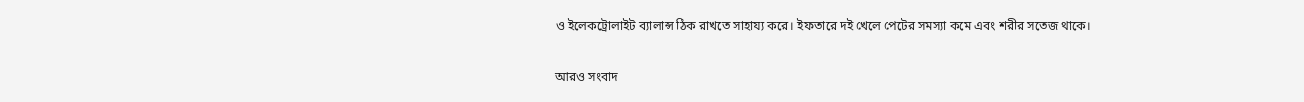ও ইলেকট্রোলাইট ব্যালান্স ঠিক রাখতে সাহায্য করে। ইফতারে দই খেলে পেটের সমস্যা কমে এবং শরীর সতেজ থাকে।

আরও সংবাদ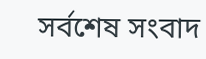সর্বশেষ সংবাদ